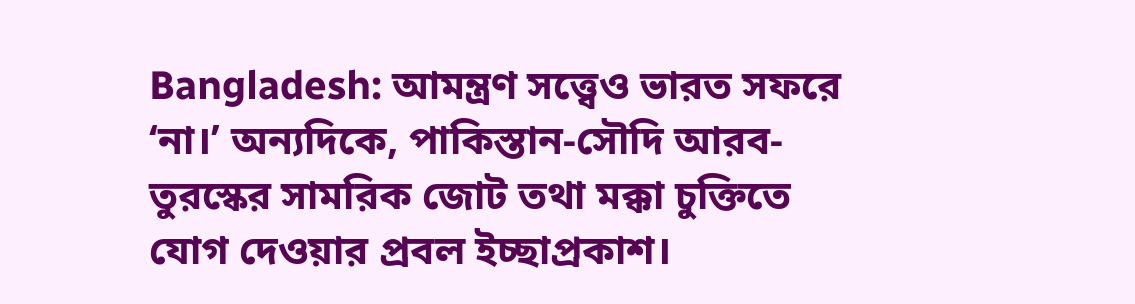Bangladesh: আমন্ত্রণ সত্ত্বেও ভারত সফরে ‘না।’ অন্যদিকে, পাকিস্তান-সৌদি আরব-তুরস্কের সামরিক জোট তথা মক্কা চুক্তিতে যোগ দেওয়ার প্রবল ইচ্ছাপ্রকাশ।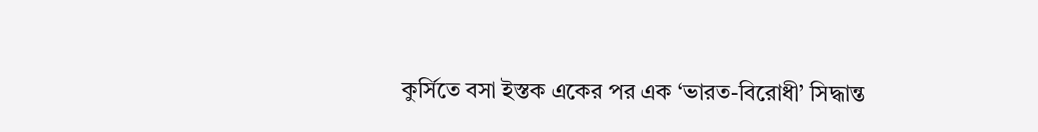কুর্সিতে বসা ইস্তক একের পর এক ‘ভারত-বিরোধী’ সিদ্ধান্ত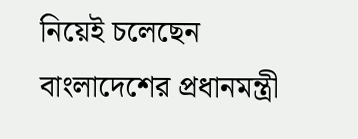নিয়েই চলেছেন বাংলাদেশের প্রধানমন্ত্রী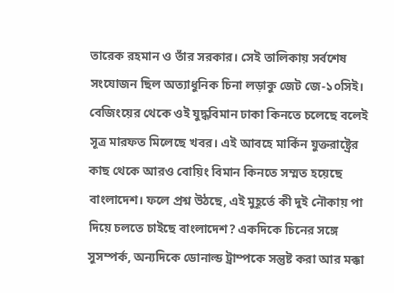তারেক রহমান ও তাঁর সরকার। সেই তালিকায় সর্বশেষ সংযোজন ছিল অত্যাধুনিক চিনা লড়াকু জেট জে-১০সিই। বেজিংয়ের থেকে ওই যুদ্ধবিমান ঢাকা কিনতে চলেছে বলেই সূত্র মারফত মিলেছে খবর। এই আবহে মার্কিন যুক্তরাষ্ট্রের কাছ থেকে আরও বোয়িং বিমান কিনতে সম্মত হয়েছে বাংলাদেশ। ফলে প্রশ্ন উঠছে, এই মুহূর্তে কী দুই নৌকায় পা দিয়ে চলতে চাইছে বাংলাদেশ? একদিকে চিনের সঙ্গে সুসম্পর্ক, অন্যদিকে ডোনাল্ড ট্রাম্পকে সন্তুষ্ট করা আর মক্কা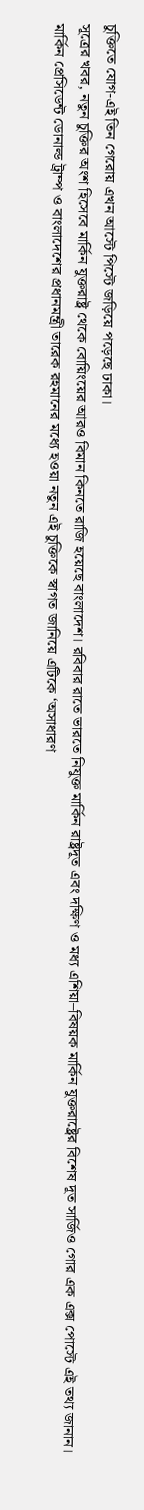চুক্তিতে যোগ-এই তিন গেরোয় এখন আস্টে পিস্টে জড়িয়ে পড়েছে ঢাকা।
সূত্রের খবর, নতুন চুক্তির অংশ হিসেবে মার্কিন যুক্তরাষ্ট্র থেকে বোয়িংয়ের আরও বিমান কিনতে রাজি হয়েছে বাংলাদেশ। রবিবার রাতে ভারতে নিযুক্ত মার্কিন রাষ্ট্রদূত এবং দক্ষিণ ও মধ্য এশিয়া–বিষয়ক মার্কিন যুক্তরাষ্ট্রের বিশেষ দূত সার্জিও গোর এক এক্স পোস্টে এই তথ্য জানান। মার্কিন প্রেসিডেন্ট ডোনাল্ড ট্রাম্প ও বাংলাদেশের প্রধানমন্ত্রী তারেক রহমানের মধ্যে হওয়া নতুন এই চুক্তিকে স্বাগত জানিয়ে এটিকে ‘অসাধারণ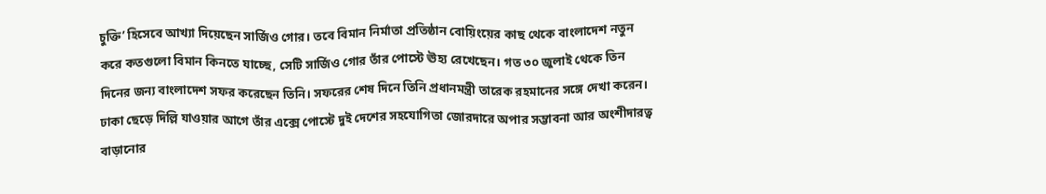চুক্তি’ হিসেবে আখ্যা দিয়েছেন সার্জিও গোর। তবে বিমান নির্মাতা প্রতিষ্ঠান বোয়িংয়ের কাছ থেকে বাংলাদেশ নতুন করে কতগুলো বিমান কিনতে যাচ্ছে, সেটি সার্জিও গোর তাঁর পোস্টে ঊহ্য রেখেছেন। গত ৩০ জুলাই থেকে তিন দিনের জন্য বাংলাদেশ সফর করেছেন তিনি। সফরের শেষ দিনে তিনি প্রধানমন্ত্রী তারেক রহমানের সঙ্গে দেখা করেন। ঢাকা ছেড়ে দিল্লি যাওয়ার আগে তাঁর এক্সে পোস্টে দুই দেশের সহযোগিতা জোরদারে অপার সম্ভাবনা আর অংশীদারত্ব বাড়ানোর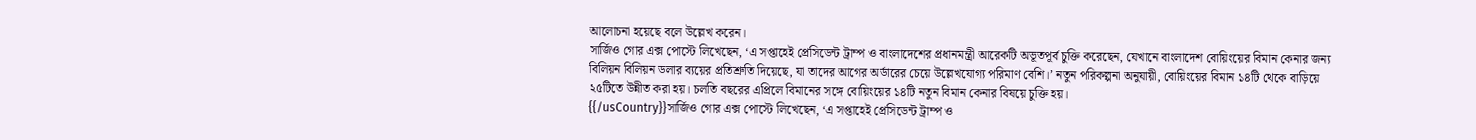আলোচনা হয়েছে বলে উল্লেখ করেন।
সার্জিও গোর এক্স পোস্টে লিখেছেন, ‘এ সপ্তাহেই প্রেসিডেন্ট ট্রাম্প ও বাংলাদেশের প্রধানমন্ত্রী আরেকটি অভূতপূর্ব চুক্তি করেছেন, যেখানে বাংলাদেশ বোয়িংয়ের বিমান কেনার জন্য বিলিয়ন বিলিয়ন ডলার ব্যয়ের প্রতিশ্রুতি দিয়েছে, যা তাদের আগের অর্ডারের চেয়ে উল্লেখযোগ্য পরিমাণ বেশি।’ নতুন পরিকল্পনা অনুযায়ী, বোয়িংয়ের বিমান ১৪টি থেকে বাড়িয়ে ২৫টিতে উন্নীত করা হয়। চলতি বছরের এপ্রিলে বিমানের সঙ্গে বোয়িংয়ের ১৪টি নতুন বিমান কেনার বিষয়ে চুক্তি হয়।
{{/usCountry}}সার্জিও গোর এক্স পোস্টে লিখেছেন, ‘এ সপ্তাহেই প্রেসিডেন্ট ট্রাম্প ও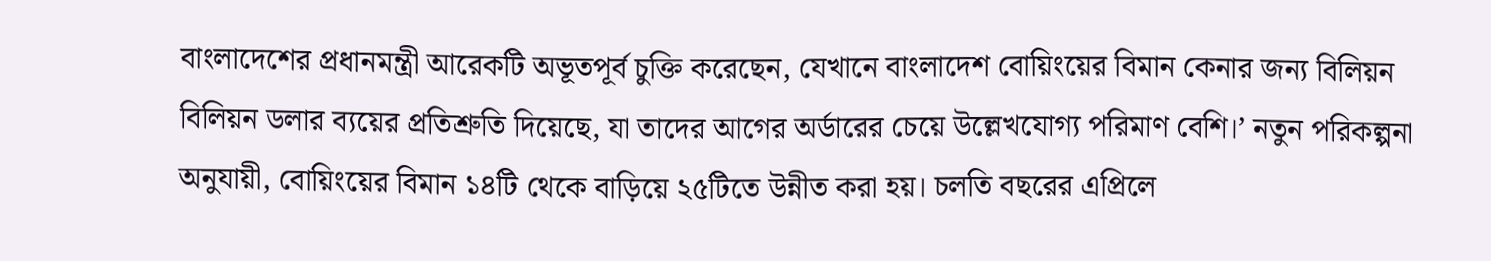বাংলাদেশের প্রধানমন্ত্রী আরেকটি অভূতপূর্ব চুক্তি করেছেন, যেখানে বাংলাদেশ বোয়িংয়ের বিমান কেনার জন্য বিলিয়ন বিলিয়ন ডলার ব্যয়ের প্রতিশ্রুতি দিয়েছে, যা তাদের আগের অর্ডারের চেয়ে উল্লেখযোগ্য পরিমাণ বেশি।’ নতুন পরিকল্পনা অনুযায়ী, বোয়িংয়ের বিমান ১৪টি থেকে বাড়িয়ে ২৫টিতে উন্নীত করা হয়। চলতি বছরের এপ্রিলে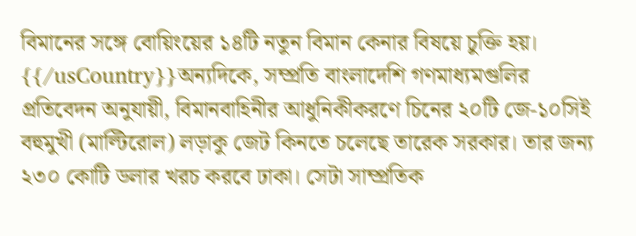বিমানের সঙ্গে বোয়িংয়ের ১৪টি নতুন বিমান কেনার বিষয়ে চুক্তি হয়।
{{/usCountry}}অন্যদিকে, সম্প্রতি বাংলাদেশি গণমাধ্যমগুলির প্রতিবেদন অনুযায়ী, বিমানবাহিনীর আধুনিকীকরণে চিনের ২০টি জে-১০সিই বহুমুখী (মাল্টিরোল) লড়াকু জেট কিনতে চলেছে তারেক সরকার। তার জন্য ২৩০ কোটি ডলার খরচ করবে ঢাকা। সেটা সাম্প্রতিক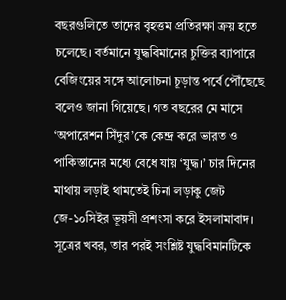বছরগুলিতে তাদের বৃহত্তম প্রতিরক্ষা ক্রয় হতে চলেছে। বর্তমানে যুদ্ধবিমানের চুক্তির ব্যাপারে বেজিংয়ের সঙ্গে আলোচনা চূড়ান্ত পর্বে পৌঁছেছে বলেও জানা গিয়েছে। গত বছরের মে মাসে ‘অপারেশন সিঁদুর’কে কেন্দ্র করে ভারত ও পাকিস্তানের মধ্যে বেধে যায় ‘যুদ্ধ।’ চার দিনের মাথায় লড়াই থামতেই চিনা লড়াকু জেট জে-১০সিইর ভূয়সী প্রশংসা করে ইসলামাবাদ। সূত্রের খবর, তার পরই সংশ্লিষ্ট যুদ্ধবিমানটিকে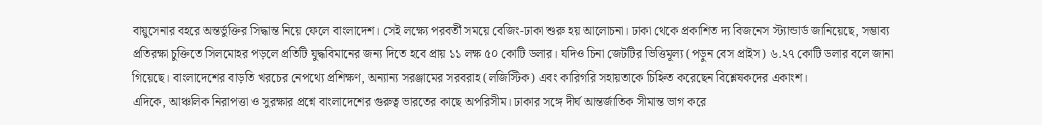বায়ুসেনার বহরে অন্তর্ভুক্তির সিদ্ধান্ত নিয়ে ফেলে বাংলাদেশ। সেই লক্ষ্যে পরবর্তী সময়ে বেজিং-ঢাকা শুরু হয় আলোচনা। ঢাকা থেকে প্রকাশিত দ্য বিজনেস স্ট্যান্ডার্ড জানিয়েছে, সম্ভাব্য প্রতিরক্ষা চুক্তিতে সিলমোহর পড়লে প্রতিটি যুদ্ধবিমানের জন্য দিতে হবে প্রায় ১১ লক্ষ ৫০ কোটি ডলার। যদিও চিনা জেটটির ভিত্তিমূল্য (পড়ুন বেস প্রাইস) ৬.২৭ কোটি ডলার বলে জানা গিয়েছে। বাংলাদেশের বাড়তি খরচের নেপথ্যে প্রশিক্ষণ, অন্যান্য সরঞ্জামের সরবরাহ (লজিস্টিক) এবং কারিগরি সহায়তাকে চিহ্নিত করেছেন বিশ্লেষকদের একাংশ।
এদিকে, আঞ্চলিক নিরাপত্তা ও সুরক্ষার প্রশ্নে বাংলাদেশের গুরুত্ব ভারতের কাছে অপরিসীম। ঢাকার সঙ্গে দীর্ঘ আন্তর্জাতিক সীমান্ত ভাগ করে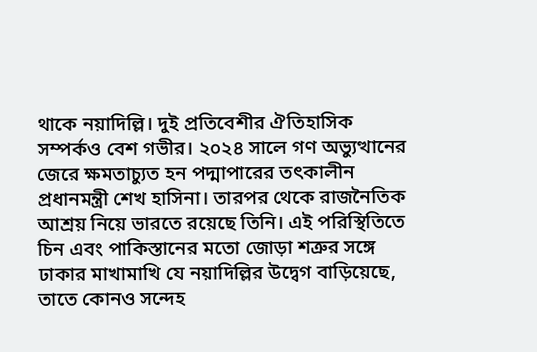থাকে নয়াদিল্লি। দুই প্রতিবেশীর ঐতিহাসিক সম্পর্কও বেশ গভীর। ২০২৪ সালে গণ অভ্যুত্থানের জেরে ক্ষমতাচ্যুত হন পদ্মাপারের তৎকালীন প্রধানমন্ত্রী শেখ হাসিনা। তারপর থেকে রাজনৈতিক আশ্রয় নিয়ে ভারতে রয়েছে তিনি। এই পরিস্থিতিতে চিন এবং পাকিস্তানের মতো জোড়া শত্রুর সঙ্গে ঢাকার মাখামাখি যে নয়াদিল্লির উদ্বেগ বাড়িয়েছে, তাতে কোনও সন্দেহ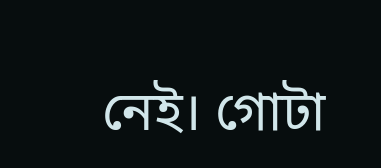নেই। গোটা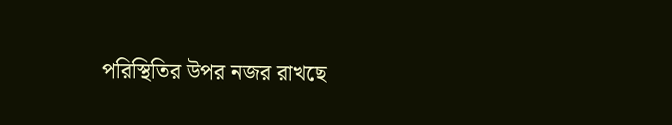পরিস্থিতির উপর নজর রাখছে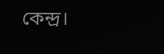কেন্দ্র।